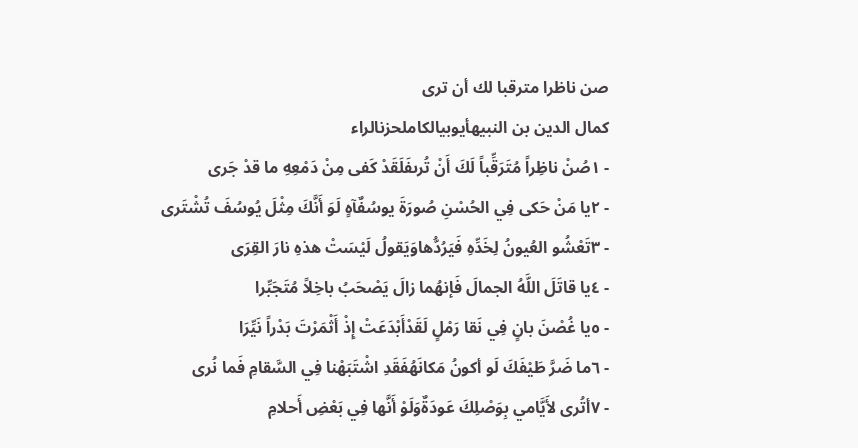صن ناظرا مترقبا لك أن ترى
كمال الدين بن النبيهأيوبيالكاملحزنالراء
- ١صُنْ ناظِراً مُتَرَقِّباً لَكَ أَنْ تُرىفَلَقَدْ كَفى مِنْ دَمْعِهِ ما قدْ جَرى
- ٢يا مَنْ حَكى فِي الحُسْنِ صُورَةَ يوسُفٌآهٍ لَوَ أَنَّكَ مِثْلَ يُوسُفَ تُشْتَرى
- ٣تَعْشُو العُيونُ لِخَدِّهِ فَيَرُدُّهاوَيَقولُ لَيْسَتْ هذهِ نارَ القِرَى
- ٤يا قاتَلَ اللَّهُ الجمالَ فَإنهُما زالَ يَصْحَبُ باخِلاً مُتَجَبِّرا
- ٥يا غُصْنَ بانٍ فِي نَقا رَمْلٍ لَقَدْأَبْدَعَتْ إِذْ أَثْمَرْتَ بَدْراً نَيِّرَا
- ٦ما ضَرَّ طَيْفَكَ لَو أكونُ مَكانَهُفَقَدِ اشْتَبَهْنا فِي السَّقامِ فَما نُرى
- ٧أتُرى لأَيَّامي بِوَصْلِكَ عَودَةٌوَلَوْ أَنَّها فِي بَعْضِ أَحلامِ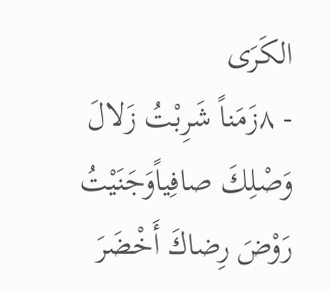الكَرَى
- ٨زَمَناً شَرِبْتُ زَلالَ وَصْلِكَ صافِياًوَجَنَيْتُ رَوْضَ رِضاكَ أَخْضَرَ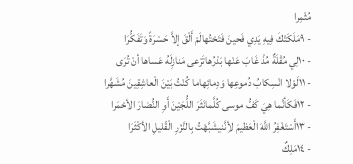مُثْمِرا
- ٩مَلَكَتْكَ فِيهِ يَدِي فَحينَ فَتَحْتُهالَمْ أَلْقَ إلاَّ حَسْرَةً وَتَفَكُّرَا
- ١٠لِي مُقْلَةٌ مُذْ غَابَ عَنْها بَدْرُهاتَرْعى مَنازِلَهُ عَساها أنْ تُرَى
- ١١لَوْلا انْسِكابُ دُموعِها وَدِمائِهاما كُنْتُ بَيْنَ الْعاشِقِينَ مُشَهَّرا
- ١٢فَكَأنَّما هِيَ كَفُّ موسى كُلَّمانَثَرَ اللُّجَيْنَ أَوِ النُّضارَ الأحْمَرا
- ١٣أَسْتَغْفِرُ اللَّهَ الْعَظيمَ لأِنَّنيشَبَّهْتُ بِالنَّزْرِ الْقّليلِ الأكْثَرَا
- ١٤مَلِكٌ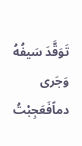تَوَقَّدَ سَيفُهُ وَجَرى دماًفَعَجِبْتُ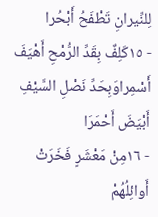لِلنِّيرانِ تَطْفَحُ أَبْحُرا
- ١٥كَلِفٌ بِقَدِّ الرُّمْحِ أَهْيَفَ أَسْمِراوَبِحَدِّ نَصْلِ السَّيْفِ أَبْيَضَ أَحْمَرَا
- ١٦مِنْ مَعْشَرٍ فَخَرَتْ أَوائِلُهُمْ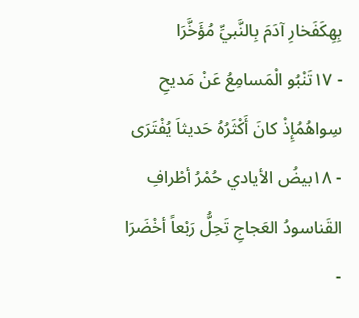بِهِكَفَخارِ آدَمَ بِالنَّبيِّ مُؤَخَّرَا
- ١٧تَنْبُو الْمَسامِعُ عَنْ مَديحِ سِواهُمُإِذْ كانَ أَكْثَرُهُ حَديثاَ يُفْتَرَى
- ١٨بيضُ الأيادي حُمْرُ أطْرافِ القَناسودُ العَجاجِ تَحِلُّ رَبْعاً أخْضَرَا
-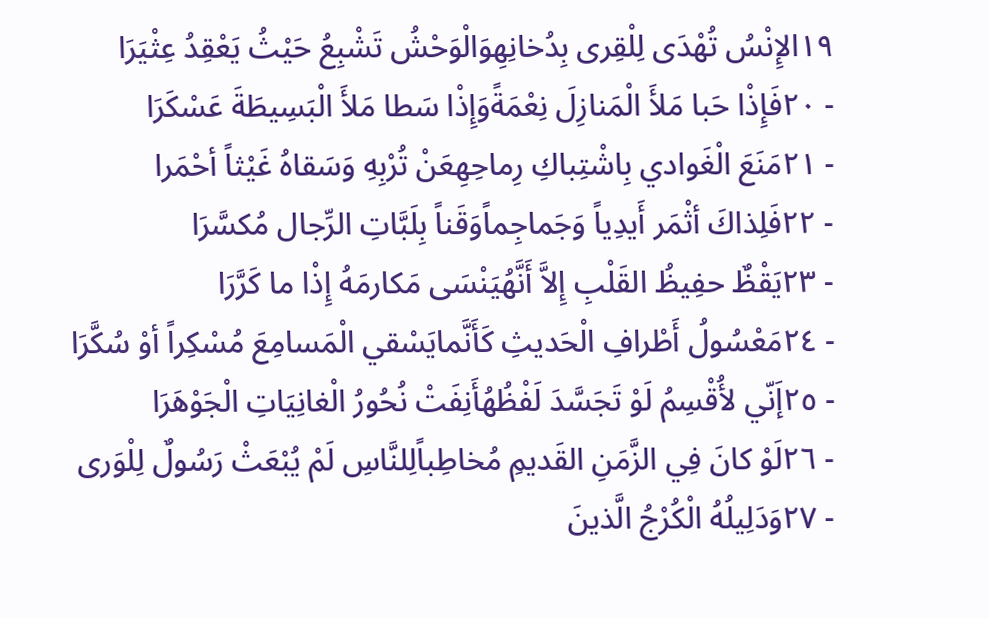١٩الإِنْسُ تُهْدَى لِلْقِرى بِدُخانِهِوَالْوَحْشُ تَشْبِعُ حَيْثُ يَعْقِدُ عِثْيَرَا
- ٢٠فَإِذْا حَبا مَلأَ الْمَنازِلَ نِعْمَةًوَإِذْا سَطا مَلأَ الْبَسِيطَةَ عَسْكَرَا
- ٢١مَنَعَ الْغَوادي بِاشْتِباكِ رِماحِهِعَنْ تُرْبِهِ وَسَقاهُ غَيْثاً أحْمَرا
- ٢٢فَلِذاكَ أثْمَر أَيدِياً وَجَماجِماًوَقَناً بِلَبَّاتِ الرِّجال مُكسَّرَا
- ٢٣يَقْظٌ حفِيظُ القَلْبِ إِلاَّ أَنَّهُيَنْسَى مَكارمَهُ إِذْا ما كَرَّرَا
- ٢٤مَعْسُولُ أَطْرافِ الْحَديثِ كَأَنَّمايَسْقي الْمَسامِعَ مُسْكِراً أوْ سُكَّرَا
- ٢٥إَنّي لأُقْسِمُ لَوْ تَجَسَّدَ لَفْظُهُأَنِفَتْ نُحُورُ الْغانِيَاتِ الْجَوْهَرَا
- ٢٦لَوْ كانَ فِي الزَّمَنِ القَديمِ مُخاطِباًلِلنَّاسِ لَمْ يُبْعَثْ رَسُولٌ لِلْوَرى
- ٢٧وَدَلِيلُهُ الْكُرْجُ الَّذينَ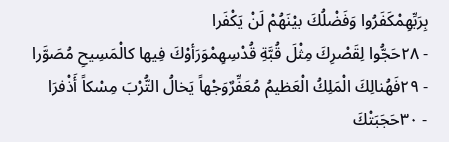بِرَبِّهِمْكَفَرُوا وَفَضْلُكَ بيْنَهُمْ لَنْ يَكْفَرا
- ٢٨حَجُّوا لِقَصْرِكَ مِثْلَ قُبَّةِ قُدْسِهِمْوَرَأوْكَ فِيها كالْمَسِيحِ مُصَوَّرا
- ٢٩فَهُنالِكَ الْمَلِكُ الْعَظيمُ مُعَفِّرٌوَجْهاً يَخالُ التُّرْبَ مِسْكاً أَذْفرَا
- ٣٠حَجَبَتْكَ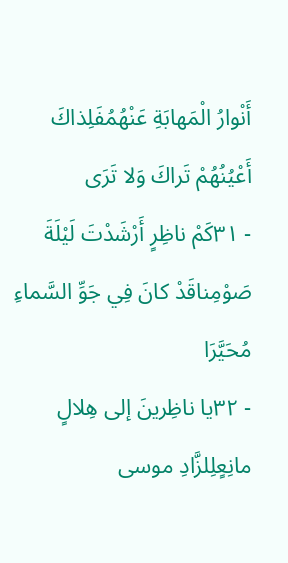أَنْوارُ الْمَهابَةِ عَنْهُمُفَلِذاكَ أَعْيُنُهُمْ تَراكَ وَلا تَرَى
- ٣١كَمْ ناظِرٍ أَرْشَدْتَ لَيْلَةَ صَوْمِناقَدْ كانَ فِي جَوِّ السَّماءِ مُحَيَّرَا
- ٣٢يا ناظِرينَ إلى هِلالٍ مانِعٍلِلزَّادِ موسى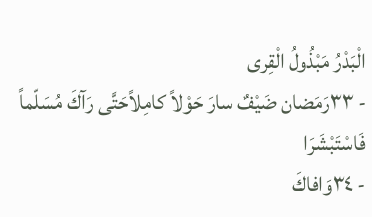الْبَدْرُ مَبْذُولُ الْقِرى
- ٣٣رَمَضان ضَيْفٌ سارَ حَوْلاً كامِلاًحَتَّى رَآكَ مُسَلّماً فَاسْتَبْشَرَا
- ٣٤وَافاكَ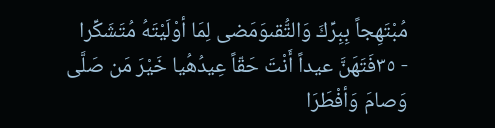مُبْتَهِجاً بِبِرِّكَ وَالتُّقىوَمَضى لِمَا أوْلَيْتَهُ مُتَشَكِّرا
- ٣٥فَتَهَنَّ عيداً أَنْتَ حَقّاً عِيدُهُيا خَيْرَ مَن صَلَّى وَصامَ وَأفْطَرَا